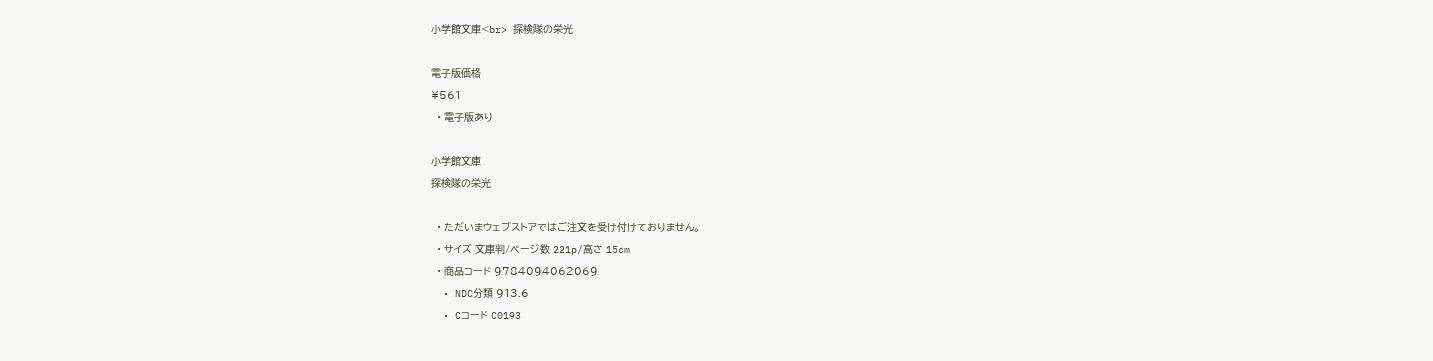小学館文庫<br> 探検隊の栄光

電子版価格
¥561
  • 電子版あり

小学館文庫
探検隊の栄光

  • ただいまウェブストアではご注文を受け付けておりません。
  • サイズ 文庫判/ページ数 221p/高さ 15cm
  • 商品コード 9784094062069
  • NDC分類 913.6
  • Cコード C0193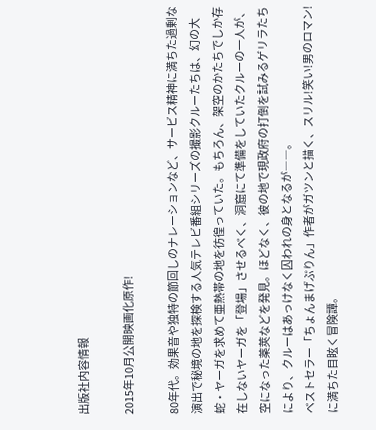出版社内容情報

2015年10月公開映画化原作!

80年代。効果音や独特の節回しのナレーションなど、サービス精神に満ちた過剰な演出で秘境の地を探検する人気テレビ番組シリーズの撮影クルーたちは、幻の大蛇・ヤーガを求めて亜熱帯の地を彷徨っていた。もちろん、架空のかたちでしか存在しないヤーガを「登場」させるべく、洞窟にて準備をしていたクルーの一人が、空になった薬莢などを発見。ほどなく、彼の地で現政府の打倒を試みるゲリラたちにより、クルーはあっけなく囚われの身となるが――。
ベストセラー「ちょんまげぷりん」作者がガツンと描く、スリル!笑い!男のロマン!に満ちた目眩く冒険譚。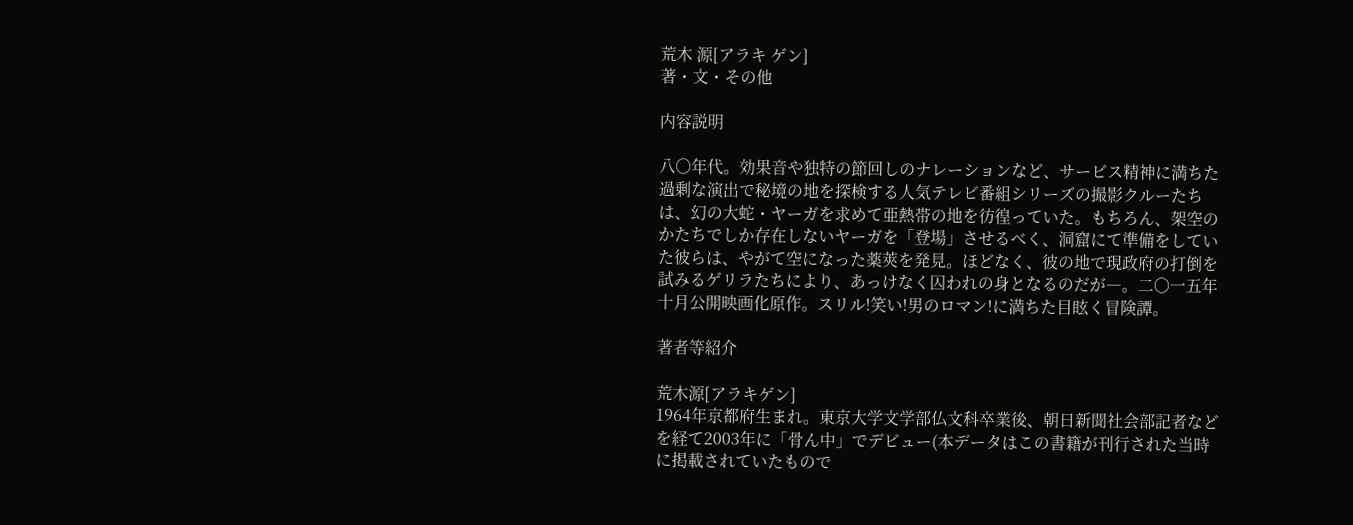荒木 源[アラキ ゲン]
著・文・その他

内容説明

八〇年代。効果音や独特の節回しのナレーションなど、サービス精神に満ちた過剰な演出で秘境の地を探検する人気テレビ番組シリーズの撮影クルーたちは、幻の大蛇・ヤーガを求めて亜熱帯の地を彷徨っていた。もちろん、架空のかたちでしか存在しないヤーガを「登場」させるべく、洞窟にて準備をしていた彼らは、やがて空になった薬莢を発見。ほどなく、彼の地で現政府の打倒を試みるゲリラたちにより、あっけなく囚われの身となるのだが―。二〇一五年十月公開映画化原作。スリル!笑い!男のロマン!に満ちた目眩く冒険譚。

著者等紹介

荒木源[アラキゲン]
1964年京都府生まれ。東京大学文学部仏文科卒業後、朝日新聞社会部記者などを経て2003年に「骨ん中」でデビュー(本データはこの書籍が刊行された当時に掲載されていたもので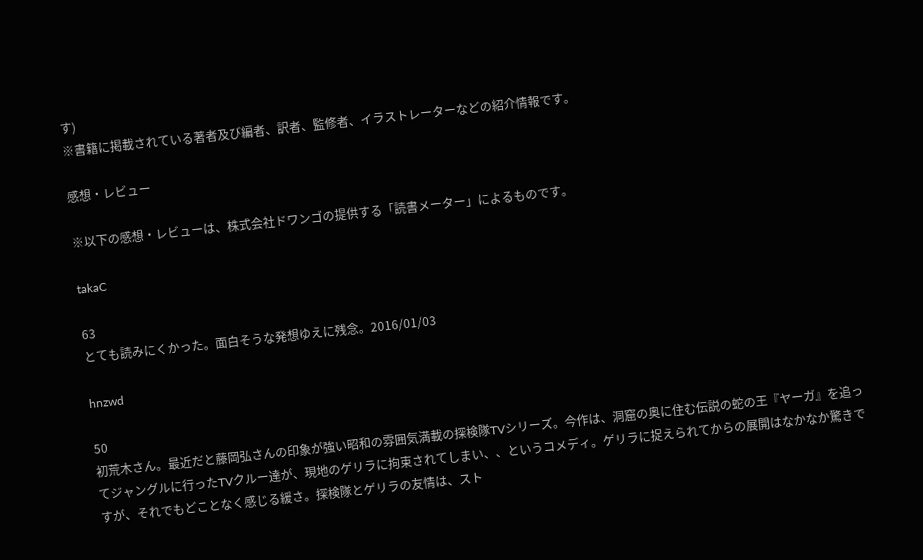す)
※書籍に掲載されている著者及び編者、訳者、監修者、イラストレーターなどの紹介情報です。

感想・レビュー

※以下の感想・レビューは、株式会社ドワンゴの提供する「読書メーター」によるものです。

takaC

63
とても読みにくかった。面白そうな発想ゆえに残念。2016/01/03

hnzwd

50
初荒木さん。最近だと藤岡弘さんの印象が強い昭和の雰囲気満載の探検隊TVシリーズ。今作は、洞窟の奥に住む伝説の蛇の王『ヤーガ』を追ってジャングルに行ったTVクルー達が、現地のゲリラに拘束されてしまい、、というコメディ。ゲリラに捉えられてからの展開はなかなか驚きですが、それでもどことなく感じる緩さ。探検隊とゲリラの友情は、スト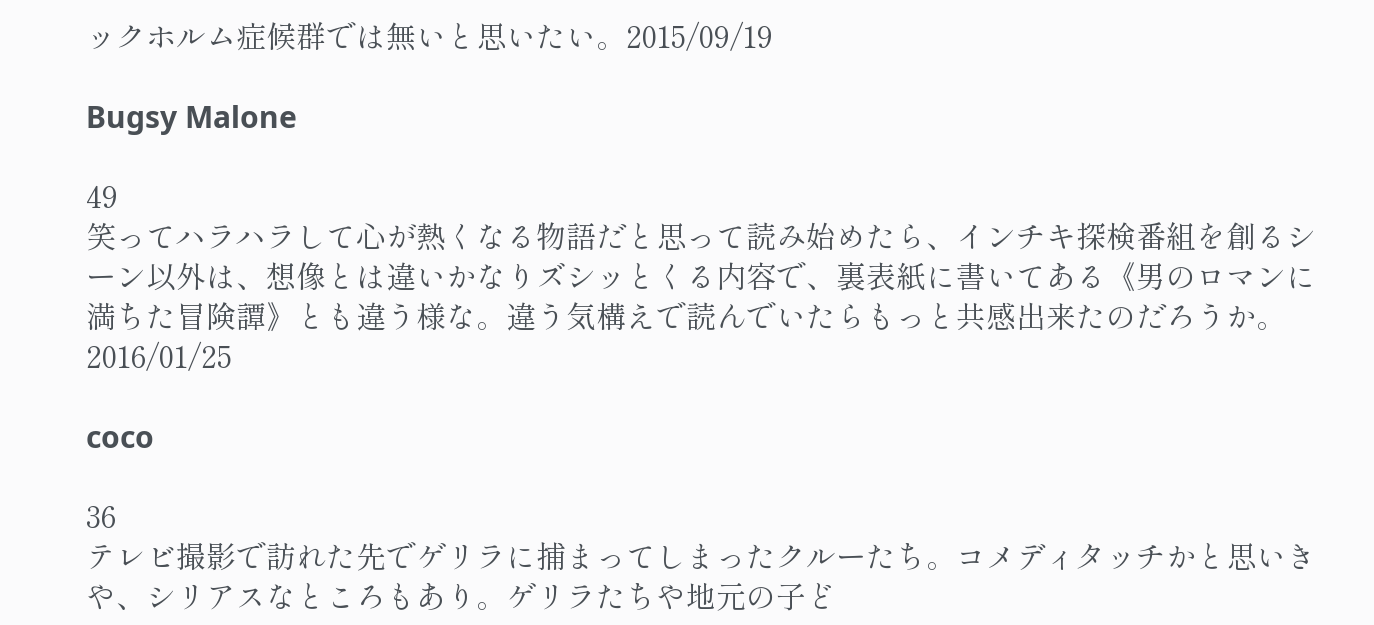ックホルム症候群では無いと思いたい。2015/09/19

Bugsy Malone

49
笑ってハラハラして心が熱くなる物語だと思って読み始めたら、インチキ探検番組を創るシーン以外は、想像とは違いかなりズシッとくる内容で、裏表紙に書いてある《男のロマンに満ちた冒険譚》とも違う様な。違う気構えで読んでいたらもっと共感出来たのだろうか。2016/01/25

coco

36
テレビ撮影で訪れた先でゲリラに捕まってしまったクルーたち。コメディタッチかと思いきや、シリアスなところもあり。ゲリラたちや地元の子ど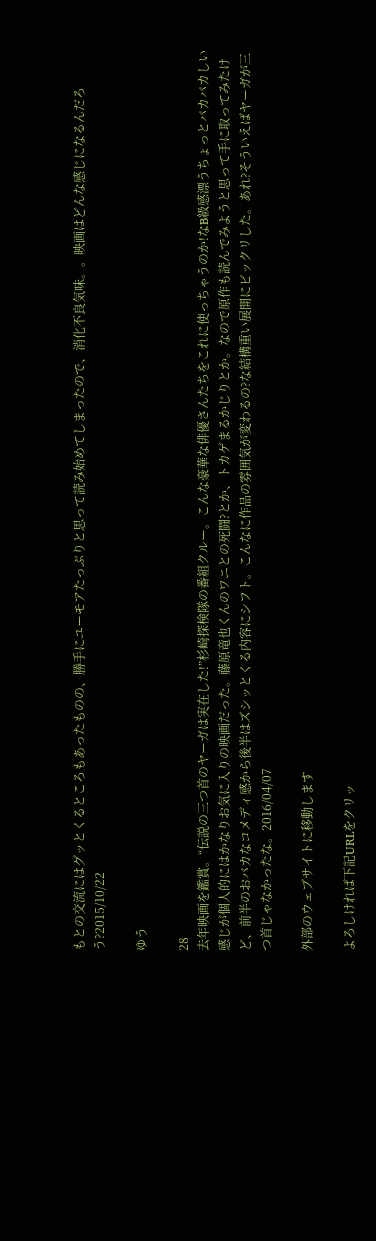もとの交流にはグッとくるところもあったものの、勝手にユーモアたっぷりと思って読み始めてしまったので、消化不良気味。。映画はどんな感じになるんだろう?2015/10/22

ゆう

28
去年映画を鑑賞。“伝説の三つ首のヤーガは実在した!”杉崎探検隊の番組クルー。こんな豪華な俳優さんたちをこれに使っちゃうのか!なB級感漂うちょっとバカバカしい感じが個人的にはかなりお気に入りの映画だった。藤原竜也くんのワニとの死闘?とか、トカゲまるかじりとか。なので原作も読んでみようと思って手に取ってみたけど、前半のおバカなコメディ感から後半はズシッとくる内容にシフト。こんなに作品の雰囲気が変わるの?な結構重い展開にビックリした。あれ?そういえばヤーガが三つ首じゃなかったな。2016/04/07

外部のウェブサイトに移動します

よろしければ下記URLをクリッ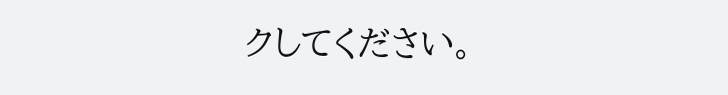クしてください。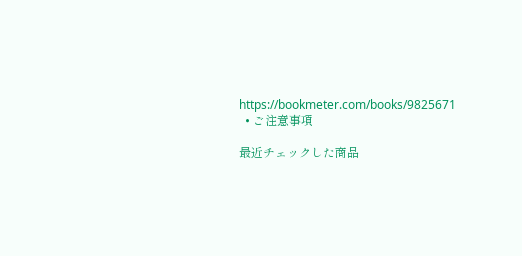https://bookmeter.com/books/9825671
  • ご注意事項

最近チェックした商品